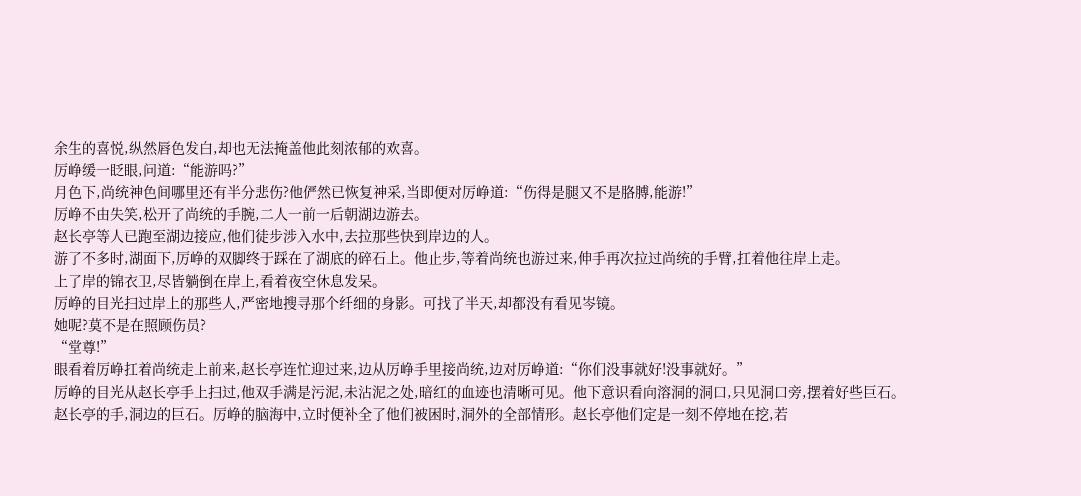余生的喜悦,纵然唇色发白,却也无法掩盖他此刻浓郁的欢喜。
厉峥缓一眨眼,问道:“能游吗?”
月色下,尚统神色间哪里还有半分悲伤?他俨然已恢复神采,当即便对厉峥道:“伤得是腿又不是胳膊,能游!”
厉峥不由失笑,松开了尚统的手腕,二人一前一后朝湖边游去。
赵长亭等人已跑至湖边接应,他们徒步涉入水中,去拉那些快到岸边的人。
游了不多时,湖面下,厉峥的双脚终于踩在了湖底的碎石上。他止步,等着尚统也游过来,伸手再次拉过尚统的手臂,扛着他往岸上走。
上了岸的锦衣卫,尽皆躺倒在岸上,看着夜空休息发呆。
厉峥的目光扫过岸上的那些人,严密地搜寻那个纤细的身影。可找了半天,却都没有看见岑镜。
她呢?莫不是在照顾伤员?
“堂尊!”
眼看着厉峥扛着尚统走上前来,赵长亭连忙迎过来,边从厉峥手里接尚统,边对厉峥道:“你们没事就好!没事就好。”
厉峥的目光从赵长亭手上扫过,他双手满是污泥,未沾泥之处,暗红的血迹也清晰可见。他下意识看向溶洞的洞口,只见洞口旁,摆着好些巨石。
赵长亭的手,洞边的巨石。厉峥的脑海中,立时便补全了他们被困时,洞外的全部情形。赵长亭他们定是一刻不停地在挖,若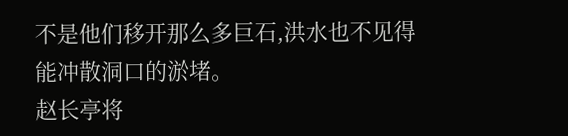不是他们移开那么多巨石,洪水也不见得能冲散洞口的淤堵。
赵长亭将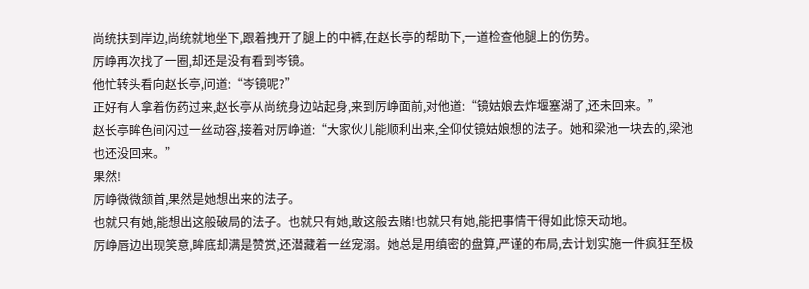尚统扶到岸边,尚统就地坐下,跟着拽开了腿上的中裤,在赵长亭的帮助下,一道检查他腿上的伤势。
厉峥再次找了一圈,却还是没有看到岑镜。
他忙转头看向赵长亭,问道:“岑镜呢?”
正好有人拿着伤药过来,赵长亭从尚统身边站起身,来到厉峥面前,对他道:“镜姑娘去炸堰塞湖了,还未回来。”
赵长亭眸色间闪过一丝动容,接着对厉峥道:“大家伙儿能顺利出来,全仰仗镜姑娘想的法子。她和梁池一块去的,梁池也还没回来。”
果然!
厉峥微微颔首,果然是她想出来的法子。
也就只有她,能想出这般破局的法子。也就只有她,敢这般去赌!也就只有她,能把事情干得如此惊天动地。
厉峥唇边出现笑意,眸底却满是赞赏,还潜藏着一丝宠溺。她总是用缜密的盘算,严谨的布局,去计划实施一件疯狂至极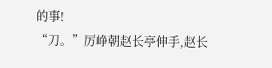的事!
“刀。”厉峥朝赵长亭伸手,赵长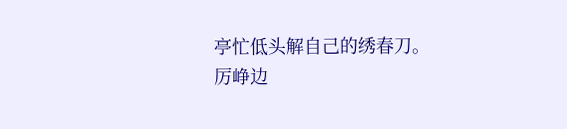亭忙低头解自己的绣春刀。
厉峥边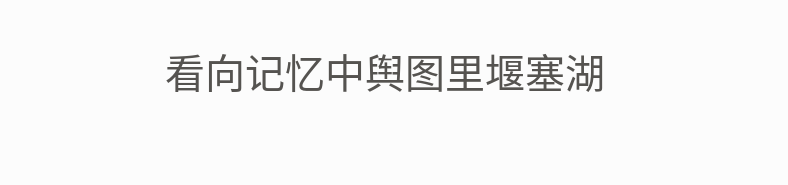看向记忆中舆图里堰塞湖